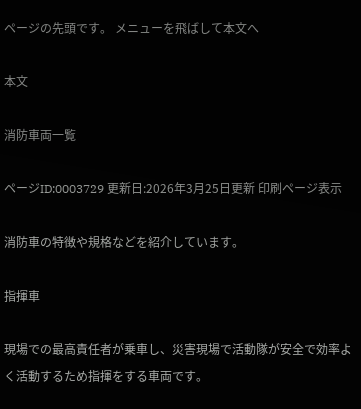ページの先頭です。 メニューを飛ばして本文へ

本文

消防車両一覧

ページID:0003729 更新日:2026年3月25日更新 印刷ページ表示

消防車の特徴や規格などを紹介しています。

指揮車

現場での最高責任者が乗車し、災害現場で活動隊が安全で効率よく活動するため指揮をする車両です。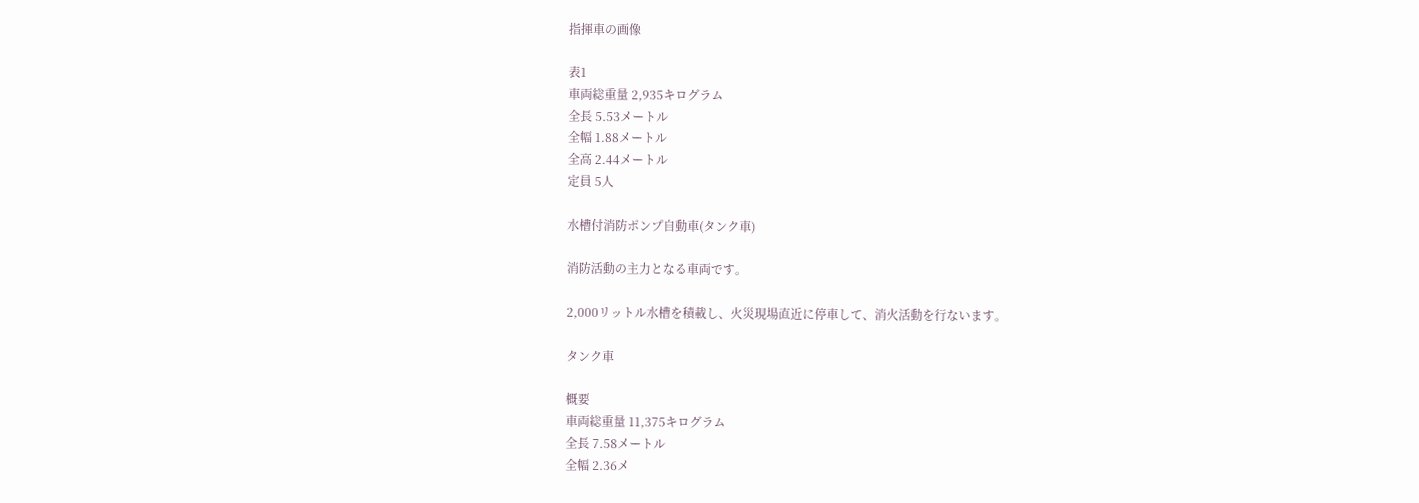指揮車の画像

表1
車両総重量 2,935キログラム
全長 5.53メートル
全幅 1.88メートル
全高 2.44メートル
定員 5人

水槽付消防ポンプ自動車(タンク車)

消防活動の主力となる車両です。

2,000リットル水槽を積載し、火災現場直近に停車して、消火活動を行ないます。

タンク車

概要
車両総重量 11,375キログラム
全長 7.58メートル
全幅 2.36メ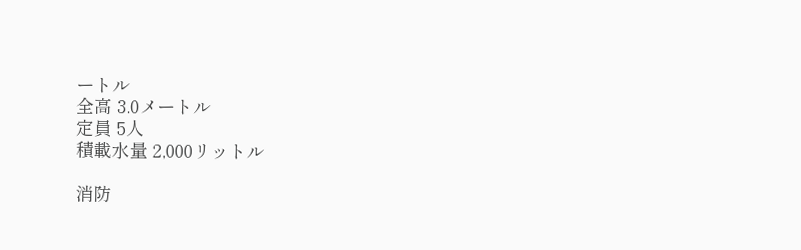ートル
全高 3.0メートル
定員 5人
積載水量 2,000リットル

消防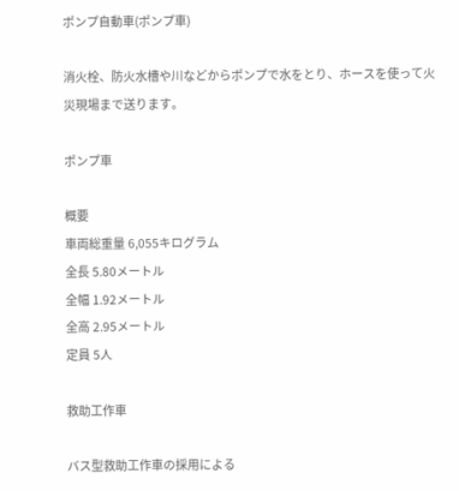ポンプ自動車(ポンプ車)

消火栓、防火水槽や川などからポンプで水をとり、ホースを使って火災現場まで送ります。

ポンプ車

概要
車両総重量 6,055キログラム
全長 5.80メートル
全幅 1.92メートル
全高 2.95メートル
定員 5人

救助工作車

バス型救助工作車の採用による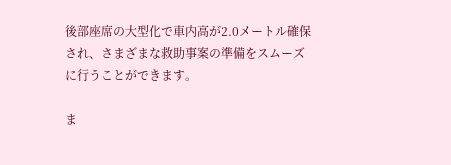後部座席の大型化で車内高が2.0メートル確保され、さまざまな救助事案の準備をスムーズに行うことができます。

ま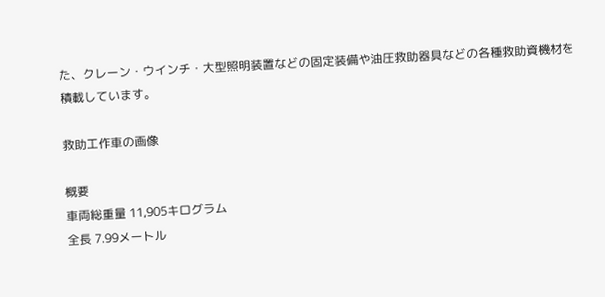た、クレーン・ウインチ・大型照明装置などの固定装備や油圧救助器具などの各種救助資機材を積載しています。

救助工作車の画像

概要
車両総重量 11,905キログラム
全長 7.99メートル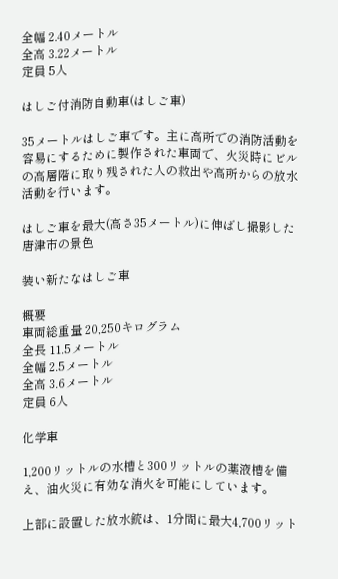全幅 2.40メートル
全高 3.22メートル
定員 5人

はしご付消防自動車(はしご車)

35メートルはしご車です。主に高所での消防活動を容易にするために製作された車両で、火災時にビルの高層階に取り残された人の救出や高所からの放水活動を行います。

はしご車を最大(高さ35メートル)に伸ばし撮影した唐津市の景色

装い新たなはしご車

概要
車両総重量 20,250キログラム
全長 11.5メートル
全幅 2.5メートル
全高 3.6メートル
定員 6人

化学車

1,200リットルの水槽と300リットルの薬液槽を備え、油火災に有効な消火を可能にしています。

上部に設置した放水銃は、1分間に最大4,700リット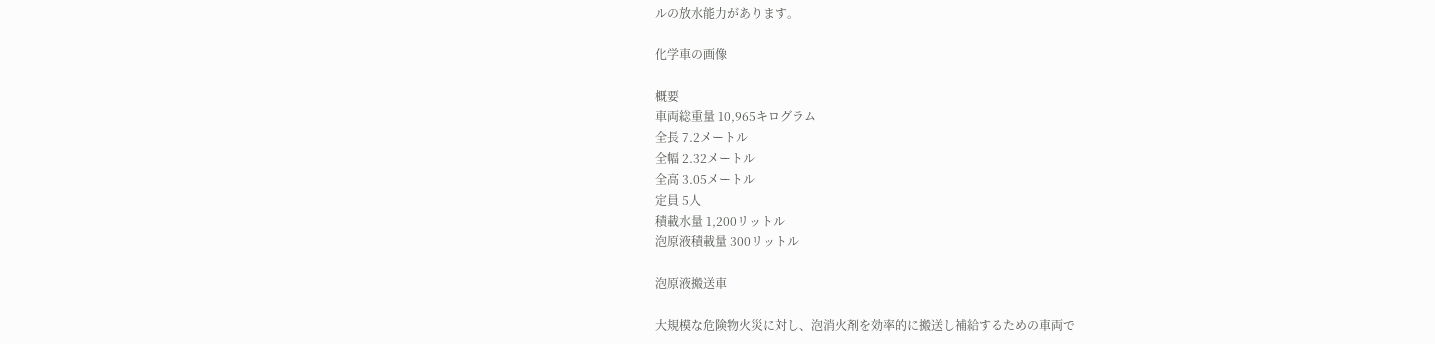ルの放水能力があります。

化学車の画像

概要
車両総重量 10,965キログラム
全長 7.2メートル
全幅 2.32メートル
全高 3.05メートル
定員 5人
積載水量 1,200リットル
泡原液積載量 300リットル

泡原液搬送車

大規模な危険物火災に対し、泡消火剤を効率的に搬送し補給するための車両で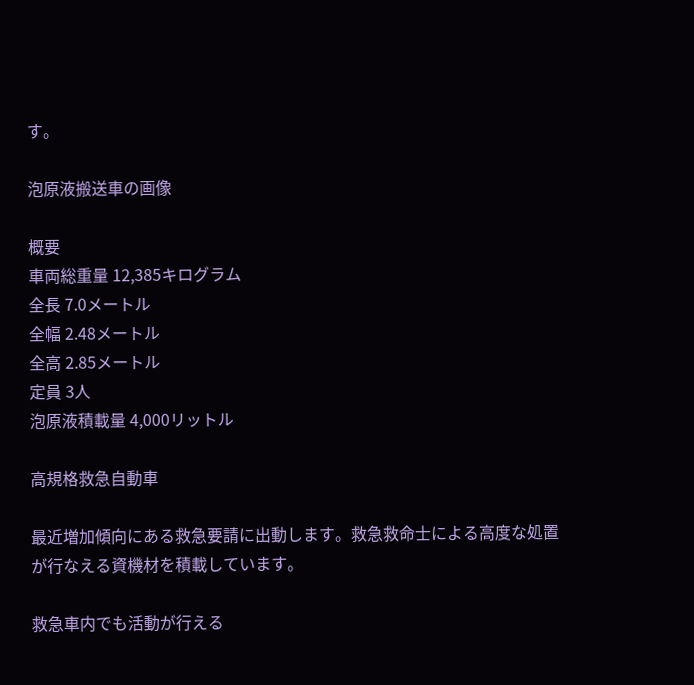す。

泡原液搬送車の画像

概要
車両総重量 12,385キログラム
全長 7.0メートル
全幅 2.48メートル
全高 2.85メートル
定員 3人
泡原液積載量 4,000リットル

高規格救急自動車

最近増加傾向にある救急要請に出動します。救急救命士による高度な処置が行なえる資機材を積載しています。

救急車内でも活動が行える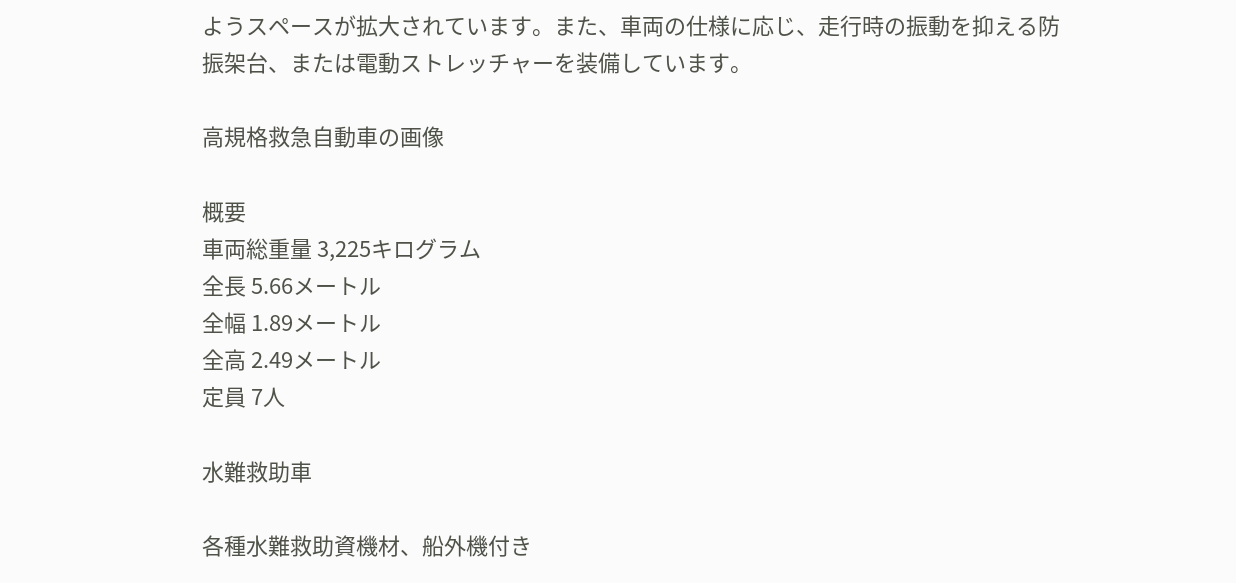ようスペースが拡大されています。また、車両の仕様に応じ、走行時の振動を抑える防振架台、または電動ストレッチャーを装備しています。

高規格救急自動車の画像

概要
車両総重量 3,225キログラム
全長 5.66メートル
全幅 1.89メートル
全高 2.49メートル
定員 7人

水難救助車

各種水難救助資機材、船外機付き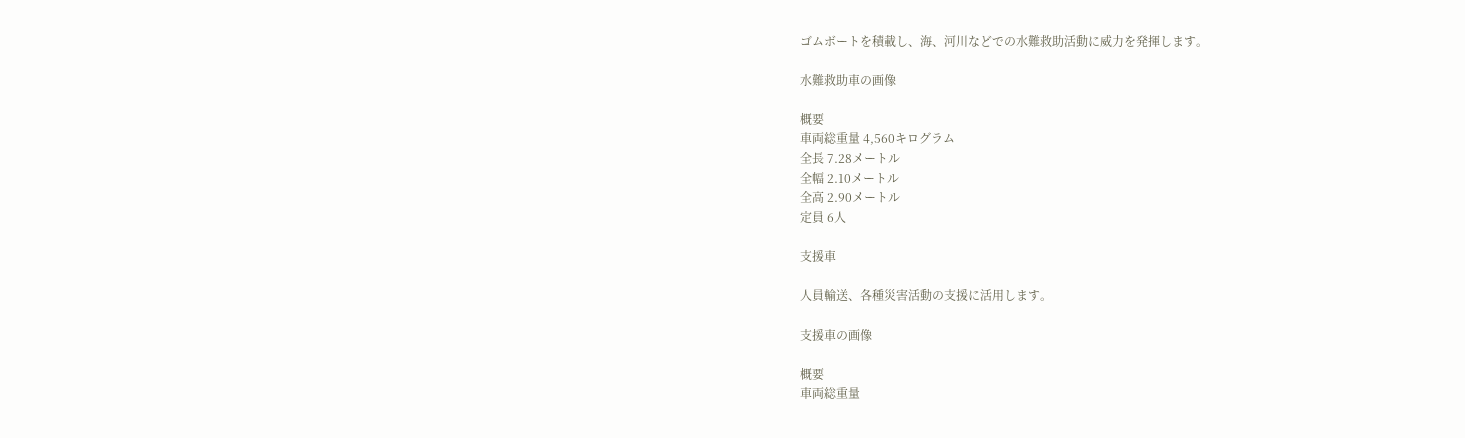ゴムボートを積載し、海、河川などでの水難救助活動に威力を発揮します。

水難救助車の画像

概要
車両総重量 4,560キログラム
全長 7.28メートル
全幅 2.10メートル
全高 2.90メートル
定員 6人

支援車

人員輸送、各種災害活動の支援に活用します。

支援車の画像

概要
車両総重量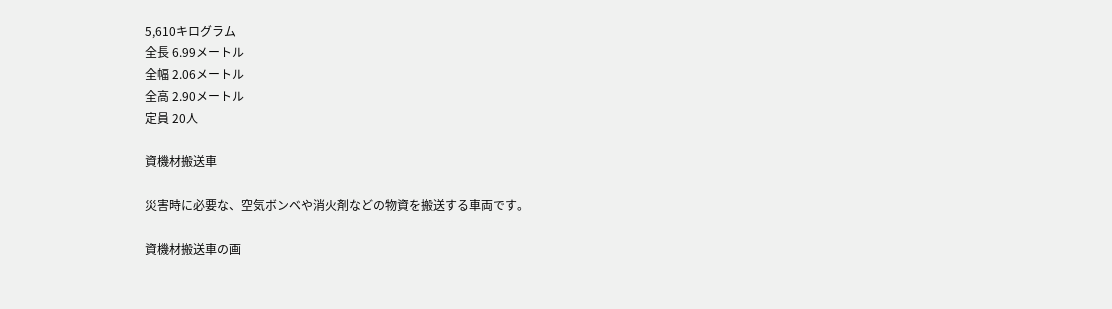5,610キログラム
全長 6.99メートル
全幅 2.06メートル
全高 2.90メートル
定員 20人

資機材搬送車

災害時に必要な、空気ボンベや消火剤などの物資を搬送する車両です。

資機材搬送車の画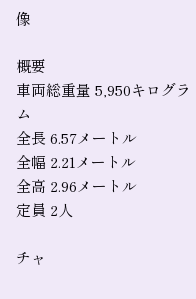像

概要
車両総重量 5,950キログラム
全長 6.57メートル
全幅 2.21メートル
全高 2.96メートル
定員 2人

チャ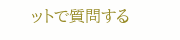ットで質問する